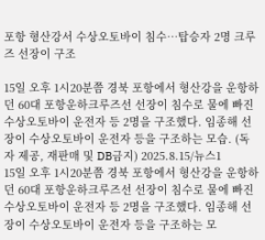포항 형산강서 수상오토바이 침수…탑승자 2명 크루즈 선장이 구조

15일 오후 1시20분쯤 경북 포항에서 형산강을 운항하던 60대 포항운하크루즈선 선장이 침수로 물에 빠진 수상오토바이 운전자 등 2명을 구조했다. 임종해 선장이 수상오토바이 운전자 등을 구조하는 모습. (독자 제공, 재판매 및 DB금지) 2025.8.15/뉴스1
15일 오후 1시20분쯤 경북 포항에서 형산강을 운항하던 60대 포항운하크루즈선 선장이 침수로 물에 빠진 수상오토바이 운전자 등 2명을 구조했다. 임종해 선장이 수상오토바이 운전자 등을 구조하는 모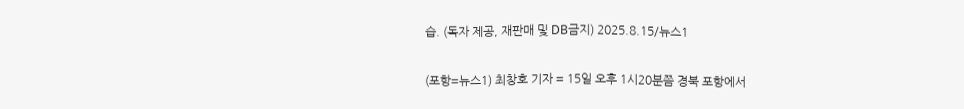습. (독자 제공, 재판매 및 DB금지) 2025.8.15/뉴스1

(포항=뉴스1) 최창호 기자 = 15일 오후 1시20분쯤 경북 포항에서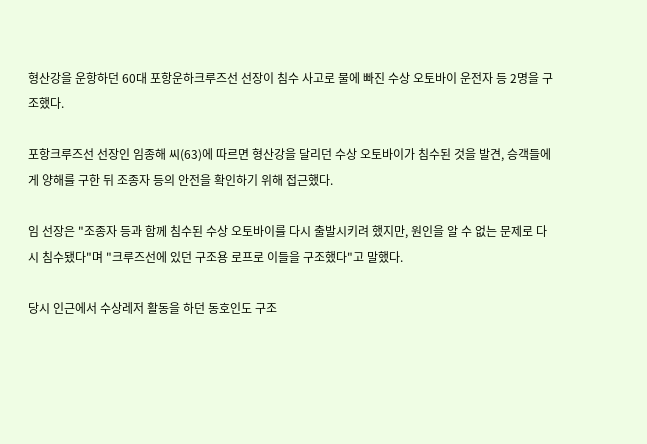형산강을 운항하던 60대 포항운하크루즈선 선장이 침수 사고로 물에 빠진 수상 오토바이 운전자 등 2명을 구조했다.

포항크루즈선 선장인 임종해 씨(63)에 따르면 형산강을 달리던 수상 오토바이가 침수된 것을 발견, 승객들에게 양해를 구한 뒤 조종자 등의 안전을 확인하기 위해 접근했다.

임 선장은 "조종자 등과 함께 침수된 수상 오토바이를 다시 출발시키려 했지만, 원인을 알 수 없는 문제로 다시 침수됐다"며 "크루즈선에 있던 구조용 로프로 이들을 구조했다"고 말했다.

당시 인근에서 수상레저 활동을 하던 동호인도 구조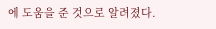에 도움을 준 것으로 알려졌다.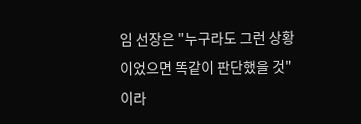임 선장은 "누구라도 그런 상황이었으면 똑같이 판단했을 것"이라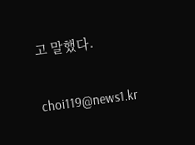고 말했다.

choi119@news1.kr